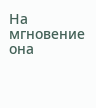На мгновение она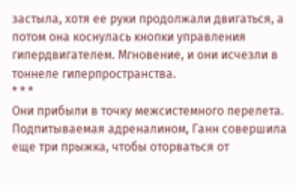застыла, хотя ее руки продолжали двигаться, а потом она коснулась кнопки управления гипердвигателем. Мгновение, и они исчезли в тоннеле гиперпространства.
* * *
Они прибыли в точку межсистемного перелета. Подпитываемая адреналином, Ганн совершила еще три прыжка, чтобы оторваться от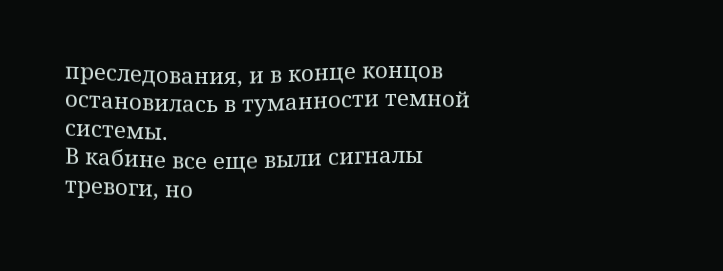преследования, и в конце концов остановилась в туманности темной системы.
В кабине все еще выли сигналы тревоги, но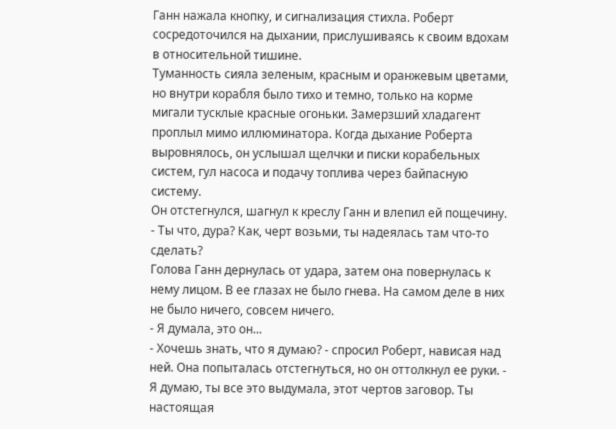Ганн нажала кнопку, и сигнализация стихла. Роберт сосредоточился на дыхании, прислушиваясь к своим вдохам в относительной тишине.
Туманность сияла зеленым, красным и оранжевым цветами, но внутри корабля было тихо и темно, только на корме мигали тусклые красные огоньки. Замерзший хладагент проплыл мимо иллюминатора. Когда дыхание Роберта выровнялось, он услышал щелчки и писки корабельных систем, гул насоса и подачу топлива через байпасную систему.
Он отстегнулся, шагнул к креслу Ганн и влепил ей пощечину.
- Ты что, дура? Как, черт возьми, ты надеялась там что-то сделать?
Голова Ганн дернулась от удара, затем она повернулась к нему лицом. В ее глазах не было гнева. На самом деле в них не было ничего, совсем ничего.
- Я думала, это он...
- Хочешь знать, что я думаю? - спросил Роберт, нависая над ней. Она попыталась отстегнуться, но он оттолкнул ее руки. - Я думаю, ты все это выдумала, этот чертов заговор. Ты настоящая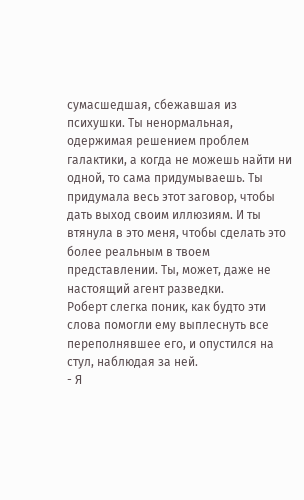сумасшедшая, сбежавшая из психушки. Ты ненормальная, одержимая решением проблем галактики, а когда не можешь найти ни одной, то сама придумываешь. Ты придумала весь этот заговор, чтобы дать выход своим иллюзиям. И ты втянула в это меня, чтобы сделать это более реальным в твоем представлении. Ты, может, даже не настоящий агент разведки.
Роберт слегка поник, как будто эти слова помогли ему выплеснуть все переполнявшее его, и опустился на стул, наблюдая за ней.
- Я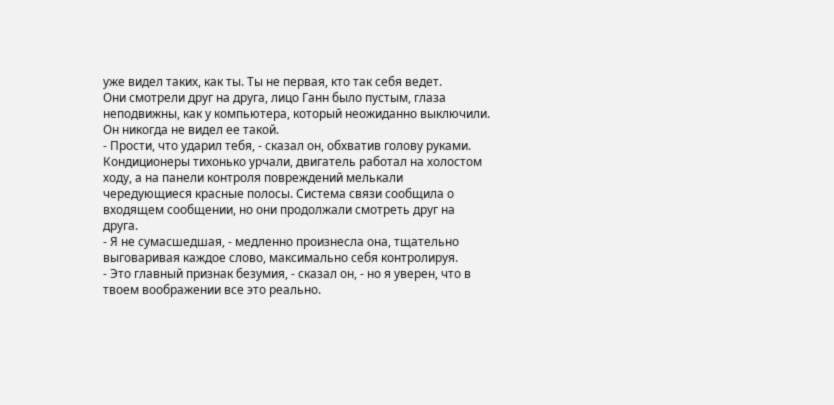уже видел таких, как ты. Ты не первая, кто так себя ведет.
Они смотрели друг на друга, лицо Ганн было пустым, глаза неподвижны, как у компьютера, который неожиданно выключили. Он никогда не видел ее такой.
- Прости, что ударил тебя, - сказал он, обхватив голову руками.
Кондиционеры тихонько урчали, двигатель работал на холостом ходу, а на панели контроля повреждений мелькали чередующиеся красные полосы. Система связи сообщила о входящем сообщении, но они продолжали смотреть друг на друга.
- Я не сумасшедшая, - медленно произнесла она, тщательно выговаривая каждое слово, максимально себя контролируя.
- Это главный признак безумия, - сказал он, - но я уверен, что в твоем воображении все это реально.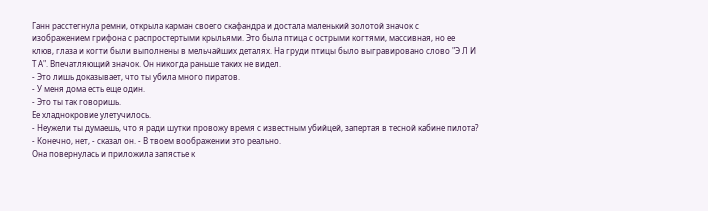Ганн расстегнула ремни, открыла карман своего скафандра и достала маленький золотой значок с изображением грифона с распростертыми крыльями. Это была птица с острыми когтями, массивная, но ее клюв, глаза и когти были выполнены в мельчайших деталях. На груди птицы было выгравировано слово "Э Л И Т А". Впечатляющий значок. Он никогда раньше таких не видел.
- Это лишь доказывает, что ты убила много пиратов.
- У меня дома есть еще один.
- Это ты так говоришь.
Ее хладнокровие улетучилось.
- Неужели ты думаешь, что я ради шутки провожу время с известным убийцей, запертая в тесной кабине пилота?
- Конечно, нет, - сказал он. - В твоем воображении это реально.
Она повернулась и приложила запястье к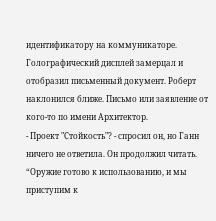идентификатору на коммуникаторе. Голографический дисплей замерцал и отобразил письменный документ. Роберт наклонился ближе. Письмо или заявление от кого-то по имени Архитектор.
- Проект "Стойкость"? - спросил он, но Ганн ничего не ответила. Он продолжил читать.
“Оружие готово к использованию, и мы приступим к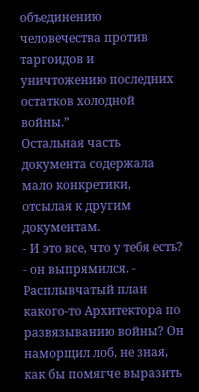объединению человечества против таргоидов и уничтожению последних остатков холодной войны.”
Остальная часть документа содержала мало конкретики, отсылая к другим документам.
- И это все, что у тебя есть? - он выпрямился. - Расплывчатый план какого-то Архитектора по развязыванию войны? Он наморщил лоб, не зная, как бы помягче выразить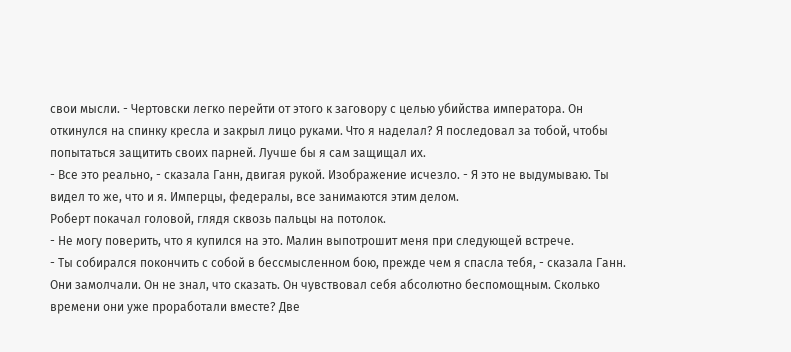свои мысли. - Чертовски легко перейти от этого к заговору с целью убийства императора. Он откинулся на спинку кресла и закрыл лицо руками. Что я наделал? Я последовал за тобой, чтобы попытаться защитить своих парней. Лучше бы я сам защищал их.
- Все это реально, - сказала Ганн, двигая рукой. Изображение исчезло. - Я это не выдумываю. Ты видел то же, что и я. Имперцы, федералы, все занимаются этим делом.
Роберт покачал головой, глядя сквозь пальцы на потолок.
- Не могу поверить, что я купился на это. Малин выпотрошит меня при следующей встрече.
- Ты собирался покончить с собой в бессмысленном бою, прежде чем я спасла тебя, - сказала Ганн.
Они замолчали. Он не знал, что сказать. Он чувствовал себя абсолютно беспомощным. Сколько времени они уже проработали вместе? Две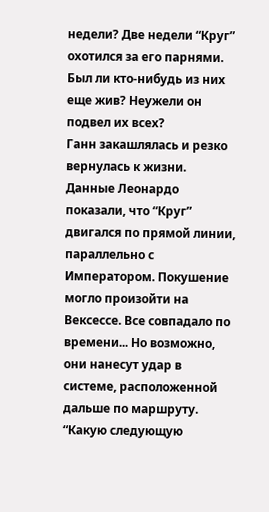недели? Две недели “Круг” охотился за его парнями. Был ли кто-нибудь из них еще жив? Неужели он подвел их всех?
Ганн закашлялась и резко вернулась к жизни. Данные Леонардо показали, что “Круг” двигался по прямой линии, параллельно с Императором. Покушение могло произойти на Вексессе. Все совпадало по времени... Но возможно, они нанесут удар в системе, расположенной дальше по маршруту.
“Какую следующую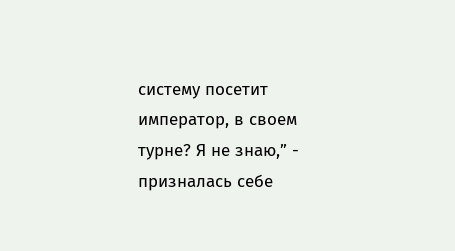систему посетит император, в своем турне? Я не знаю,” - призналась себе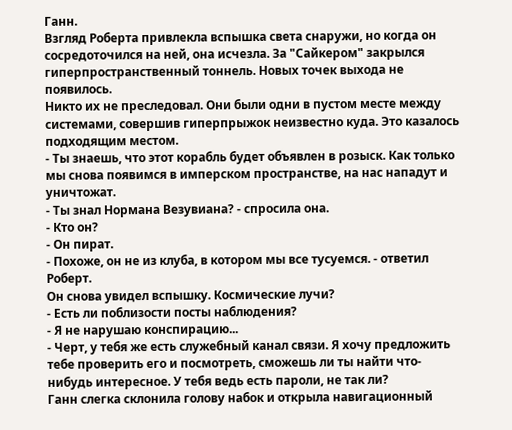Ганн.
Взгляд Роберта привлекла вспышка света снаружи, но когда он сосредоточился на ней, она исчезла. За "Сайкером" закрылся гиперпространственный тоннель. Новых точек выхода не появилось.
Никто их не преследовал. Они были одни в пустом месте между системами, совершив гиперпрыжок неизвестно куда. Это казалось подходящим местом.
- Ты знаешь, что этот корабль будет объявлен в розыск. Как только мы снова появимся в имперском пространстве, на нас нападут и уничтожат.
- Ты знал Нормана Везувиана? - спросила она.
- Кто он?
- Он пират.
- Похоже, он не из клуба, в котором мы все тусуемся. - ответил Роберт.
Он снова увидел вспышку. Космические лучи?
- Есть ли поблизости посты наблюдения?
- Я не нарушаю конспирацию...
- Черт, у тебя же есть служебный канал связи. Я хочу предложить тебе проверить его и посмотреть, сможешь ли ты найти что-нибудь интересное. У тебя ведь есть пароли, не так ли?
Ганн слегка склонила голову набок и открыла навигационный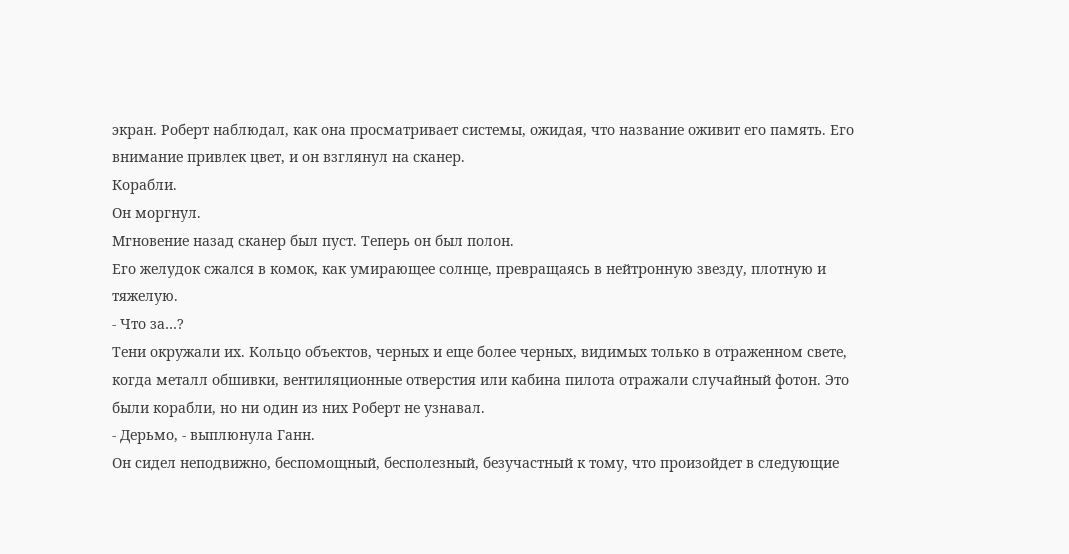экран. Роберт наблюдал, как она просматривает системы, ожидая, что название оживит его память. Его внимание привлек цвет, и он взглянул на сканер.
Корабли.
Он моргнул.
Мгновение назад сканер был пуст. Теперь он был полон.
Его желудок сжался в комок, как умирающее солнце, превращаясь в нейтронную звезду, плотную и тяжелую.
- Что за…?
Тени окружали их. Кольцо объектов, черных и еще более черных, видимых только в отраженном свете, когда металл обшивки, вентиляционные отверстия или кабина пилота отражали случайный фотон. Это были корабли, но ни один из них Роберт не узнавал.
- Дерьмо, - выплюнула Ганн.
Он сидел неподвижно, беспомощный, бесполезный, безучастный к тому, что произойдет в следующие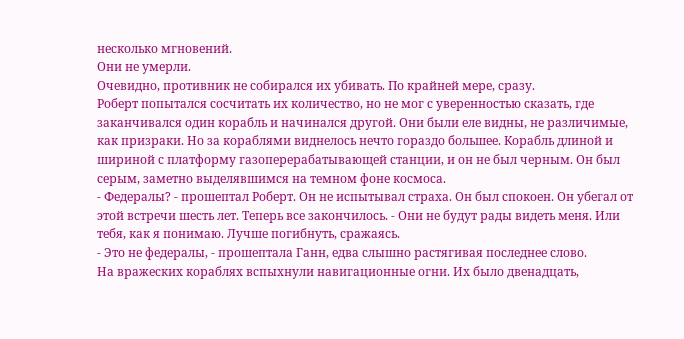несколько мгновений.
Они не умерли.
Очевидно, противник не собирался их убивать. По крайней мере, сразу.
Роберт попытался сосчитать их количество, но не мог с уверенностью сказать, где заканчивался один корабль и начинался другой. Они были еле видны, не различимые, как призраки. Но за кораблями виднелось нечто гораздо большее. Корабль длиной и шириной с платформу газоперерабатывающей станции, и он не был черным. Он был серым, заметно выделявшимся на темном фоне космоса.
- Федералы? - прошептал Роберт. Он не испытывал страха. Он был спокоен. Он убегал от этой встречи шесть лет. Теперь все закончилось. - Они не будут рады видеть меня. Или тебя, как я понимаю. Лучше погибнуть, сражаясь.
- Это не федералы, - прошептала Ганн, едва слышно растягивая последнее слово.
На вражеских кораблях вспыхнули навигационные огни. Их было двенадцать,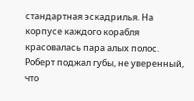стандартная эскадрилья. На корпусе каждого корабля красовалась пара алых полос. Роберт поджал губы, не уверенный, что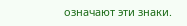означают эти знаки.